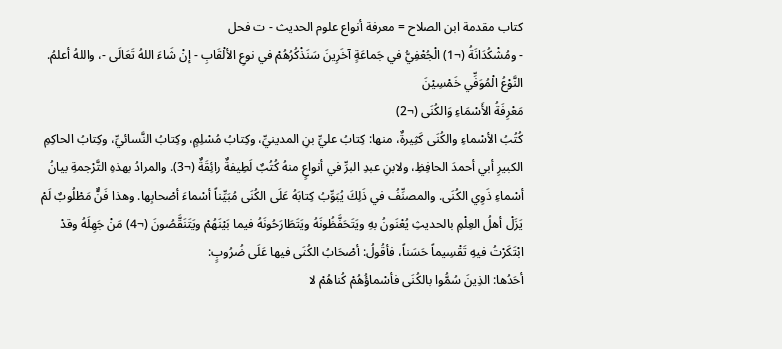كتاب مقدمة ابن الصلاح = معرفة أنواع علوم الحديث - ت فحل
- ومُشْكُدَانَةُ (¬1) الْجُعْفِيُّ في جَماعَةٍ آخَرِينَ سَنَذْكُرُهُمْ في نوعِ الألْقَابِ - إنْ شَاءَ اللهُ تَعَالَى -، واللهُ أعلمُ.
النَّوْعُ الْمُوَفِّي خَمْسِيْنَ
مَعْرِفَةُ الأَسْمَاءِ وَالكُنَى (¬2)
كُتُبُ الأسْماءِ والكُنَى كَثِيرةٌ، منها: كِتابُ عليِّ بنِ المدينيِّ، وكِتابُ مُسْلِمٍ، وكِتابُ النَّسائيِّ، وكِتابُ الحاكِمِ الكبيرِ أبي أحمدَ الحافِظِ، ولابنِ عبدِ البرِّ في أنواعٍ منهُ كُتُبٌ لَطِيفةٌ رائِقَةٌ (¬3). والمرادُ بهذهِ التَّرْجمةِ بيانُ أسْماءِ ذَوِي الكُنَى. والمصنِّفُ في ذَلِكَ يُبَوِّبُ كِتابَهُ عَلَى الكُنَى مُبَيِّناً أسْماءَ أصْحابِها. وهذا فَنٌّ مَطْلُوبٌ لَمْ يَزَلْ أهلُ العِلْمِ بالحديثِ يُعْنَونُ بهِ ويَتَحَفَّظُونَهُ ويَتَطَارَحُونَهُ فيما بَيْنَهُمْ ويَتَنَقَّصُونَ (¬4) مَنْ جَهِلَهُ وقدْ ابْتَكَرْتُ فيهِ تَقْسِيماً حَسَناً، فأقُولُ: أصْحَابُ الكُنَى فيها عَلَى ضُرُوبٍ:
أحَدُها: الذِينَ سُمُّوا بالكُنَى فأسْماؤُهُمْ كُناهُمْ لا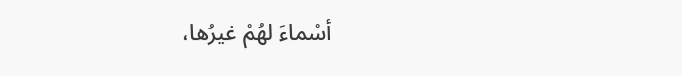أسْماءَ لهُمْ غيرُها،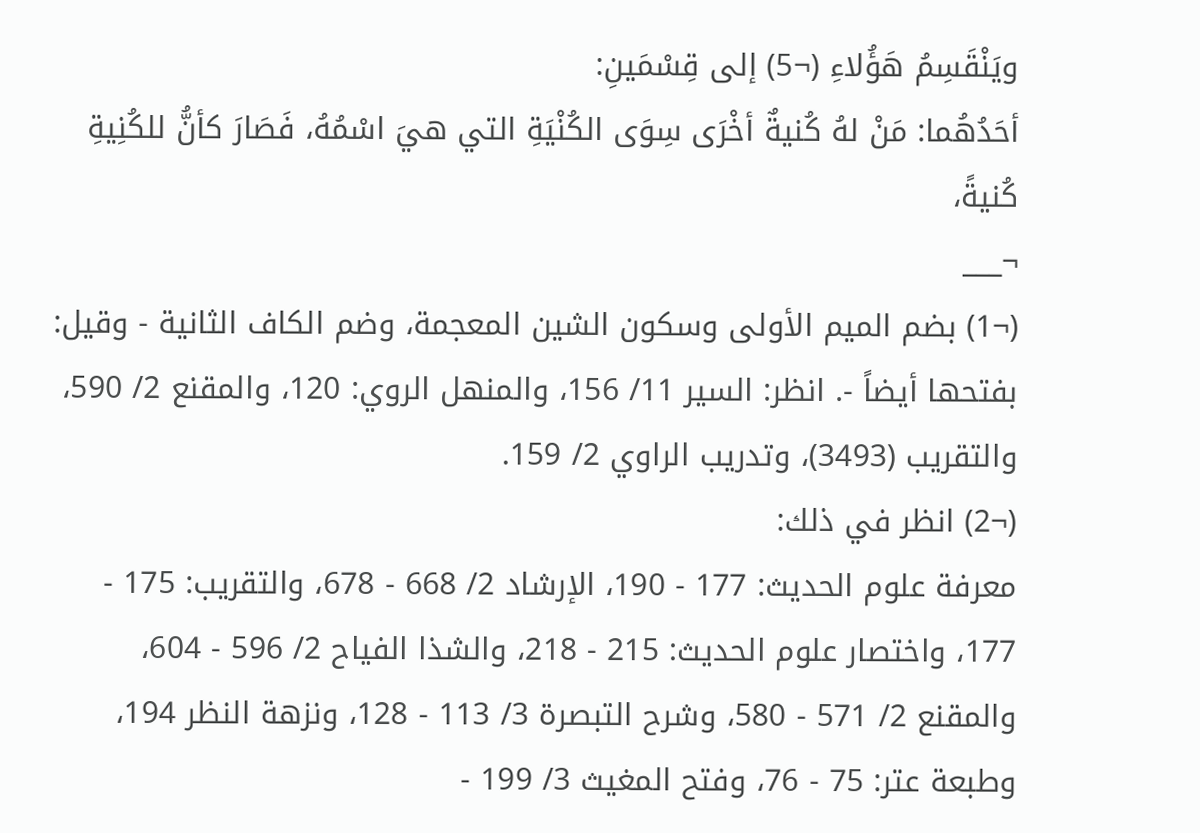ويَنْقَسِمُ هَؤُلاءِ (¬5) إلى قِسْمَينِ:
أحَدُهُما: مَنْ لهُ كُنيةٌ أخْرَى سِوَى الكُنْيَةِ التي هيَ اسْمُهُ، فَصَارَ كأنُّ للكُنِيةِ كُنيةً،
¬___
(¬1) بضم الميم الأولى وسكون الشين المعجمة، وضم الكاف الثانية - وقيل: بفتحها أيضاً -. انظر: السير 11/ 156، والمنهل الروي: 120، والمقنع 2/ 590، والتقريب (3493)، وتدريب الراوي 2/ 159.
(¬2) انظر في ذلك:
معرفة علوم الحديث: 177 - 190، الإرشاد 2/ 668 - 678، والتقريب: 175 - 177، واختصار علوم الحديث: 215 - 218، والشذا الفياح 2/ 596 - 604، والمقنع 2/ 571 - 580، وشرح التبصرة 3/ 113 - 128، ونزهة النظر 194، وطبعة عتر: 75 - 76، وفتح المغيث 3/ 199 -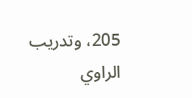205، وتدريب الراوي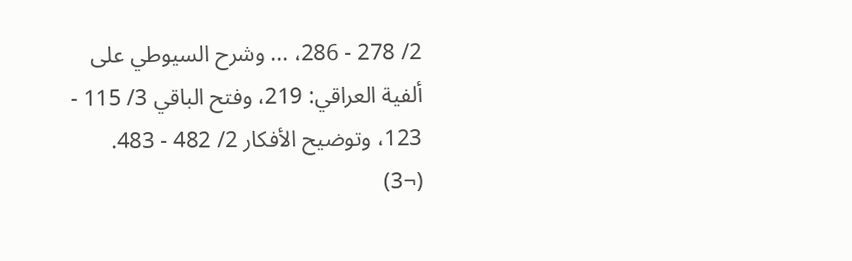2/ 278 - 286، ... وشرح السيوطي على ألفية العراقي: 219، وفتح الباقي 3/ 115 - 123، وتوضيح الأفكار 2/ 482 - 483.
(¬3)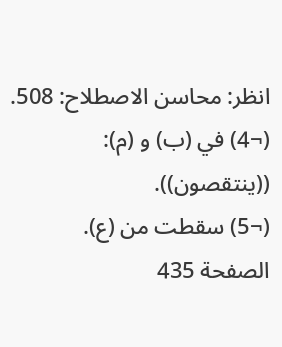انظر: محاسن الاصطلاح: 508.
(¬4) في (ب) و (م): ((ينتقصون)).
(¬5) سقطت من (ع).
الصفحة 435